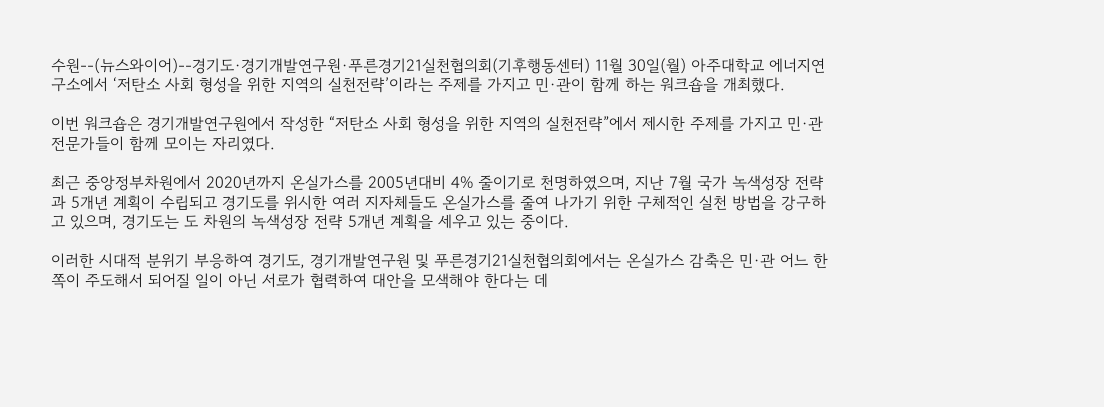수원--(뉴스와이어)--경기도·경기개발연구원·푸른경기21실천협의회(기후행동센터) 11월 30일(월) 아주대학교 에너지연구소에서 ‘저탄소 사회 형성을 위한 지역의 실천전략’이라는 주제를 가지고 민·관이 함께 하는 워크숍을 개최했다.

이번 워크숍은 경기개발연구원에서 작성한 “저탄소 사회 형성을 위한 지역의 실천전략”에서 제시한 주제를 가지고 민·관 전문가들이 함께 모이는 자리였다.

최근 중앙정부차원에서 2020년까지 온실가스를 2005년대비 4% 줄이기로 천명하였으며, 지난 7월 국가 녹색성장 전략과 5개년 계획이 수립되고 경기도를 위시한 여러 지자체들도 온실가스를 줄여 나가기 위한 구체적인 실천 방법을 강구하고 있으며, 경기도는 도 차원의 녹색성장 전략 5개년 계획을 세우고 있는 중이다.

이러한 시대적 분위기 부응하여 경기도, 경기개발연구원 및 푸른경기21실천협의회에서는 온실가스 감축은 민·관 어느 한쪽이 주도해서 되어질 일이 아닌 서로가 협력하여 대안을 모색해야 한다는 데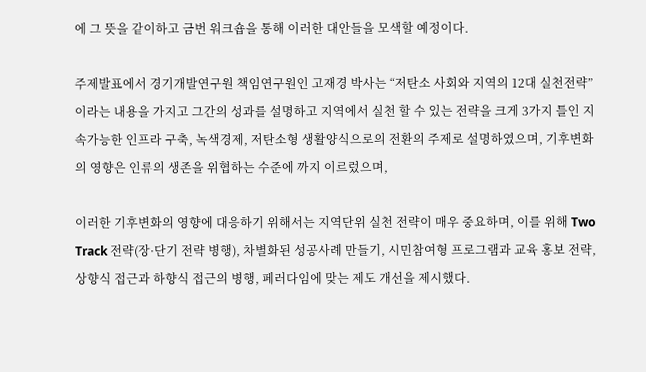에 그 뜻을 같이하고 금번 워크숍을 통해 이러한 대안들을 모색할 예정이다.

주제발표에서 경기개발연구원 책임연구원인 고재경 박사는 “저탄소 사회와 지역의 12대 실천전략”이라는 내용을 가지고 그간의 성과를 설명하고 지역에서 실천 할 수 있는 전략을 크게 3가지 틀인 지속가능한 인프라 구축, 녹색경제, 저탄소형 생활양식으로의 전환의 주제로 설명하였으며, 기후변화의 영향은 인류의 생존을 위협하는 수준에 까지 이르렀으며,

이러한 기후변화의 영향에 대응하기 위해서는 지역단위 실천 전략이 매우 중요하며, 이를 위해 Two Track 전략(장·단기 전략 병행), 차별화된 성공사례 만들기, 시민참여형 프로그램과 교육 홍보 전략, 상향식 접근과 하향식 접근의 병행, 페러다임에 맞는 제도 개선을 제시했다.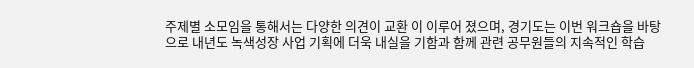주제별 소모임을 통해서는 다양한 의견이 교환 이 이루어 졌으며, 경기도는 이번 워크숍을 바탕으로 내년도 녹색성장 사업 기획에 더욱 내실을 기함과 함께 관련 공무원들의 지속적인 학습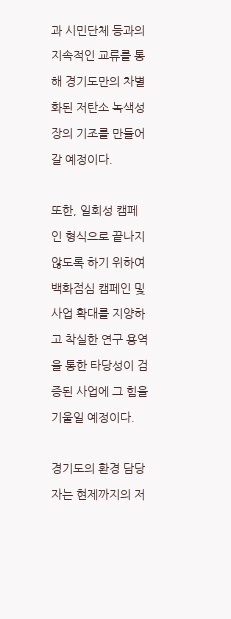과 시민단체 등과의 지속적인 교류를 통해 경기도만의 차별화된 저탄소 녹색성장의 기조를 만들어 갈 예정이다.

또한, 일회성 캠페인 형식으로 끝나지 않도록 하기 위하여 백화점심 캠페인 및 사업 확대를 지양하고 착실한 연구 용역을 통한 타당성이 검증된 사업에 그 힘을 기울일 예정이다.

경기도의 환경 담당자는 현제까지의 저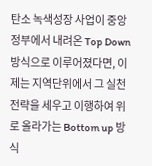탄소 녹색성장 사업이 중앙정부에서 내려온 Top Down 방식으로 이루어졌다면, 이제는 지역단위에서 그 실천 전략을 세우고 이행하여 위로 올라가는 Bottom up 방식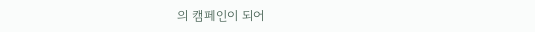의 캠페인이 되어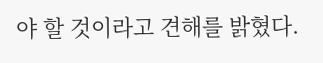야 할 것이라고 견해를 밝혔다.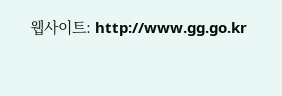웹사이트: http://www.gg.go.kr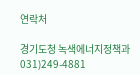연락처

경기도청 녹색에너지정책과
031)249-4881